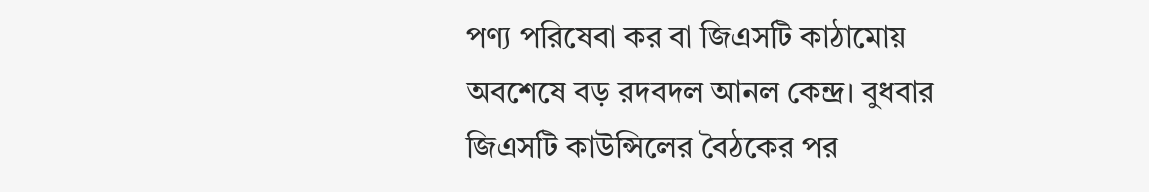পণ্য পরিষেবা কর বা জিএসটি কাঠামোয় অবশেষে বড় রদবদল আনল কেন্দ্র। বুধবার জিএসটি কাউন্সিলের বৈঠকের পর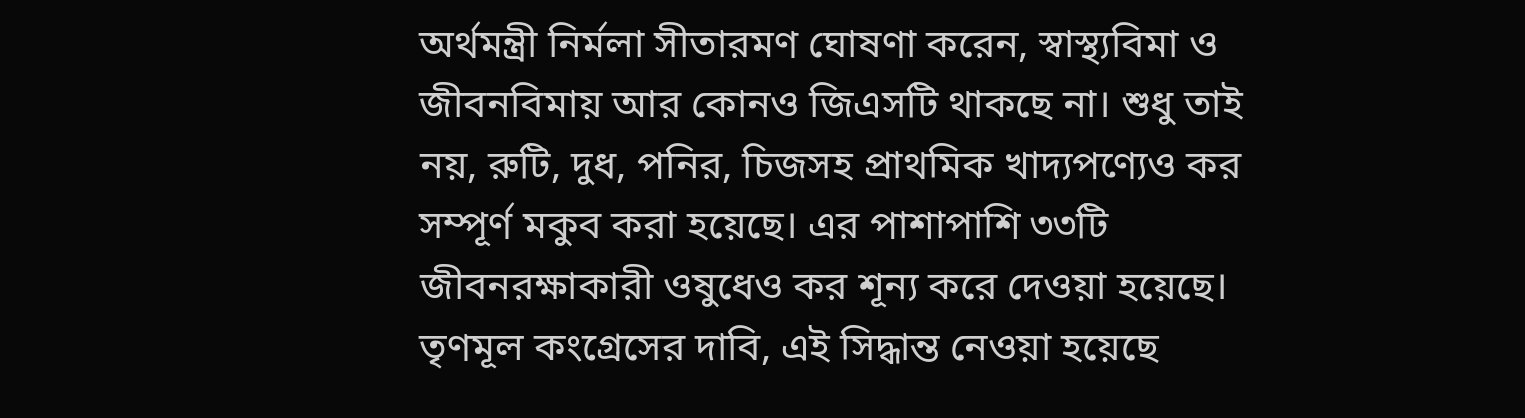অর্থমন্ত্রী নির্মলা সীতারমণ ঘোষণা করেন, স্বাস্থ্যবিমা ও জীবনবিমায় আর কোনও জিএসটি থাকছে না। শুধু তাই নয়, রুটি, দুধ, পনির, চিজসহ প্রাথমিক খাদ্যপণ্যেও কর সম্পূর্ণ মকুব করা হয়েছে। এর পাশাপাশি ৩৩টি জীবনরক্ষাকারী ওষুধেও কর শূন্য করে দেওয়া হয়েছে।
তৃণমূল কংগ্রেসের দাবি, এই সিদ্ধান্ত নেওয়া হয়েছে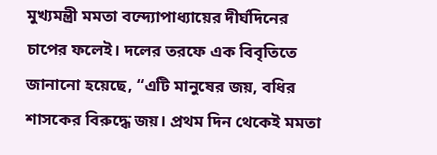মুখ্যমন্ত্রী মমতা বন্দ্যোপাধ্যায়ের দীর্ঘদিনের চাপের ফলেই। দলের তরফে এক বিবৃতিতে জানানো হয়েছে, “এটি মানুষের জয়, বধির শাসকের বিরুদ্ধে জয়। প্রথম দিন থেকেই মমতা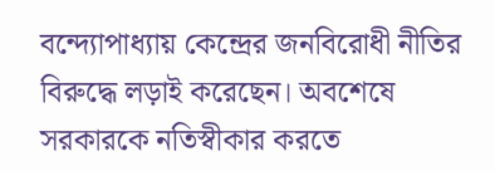বন্দ্যোপাধ্যায় কেন্দ্রের জনবিরোধী নীতির বিরুদ্ধে লড়াই করেছেন। অবশেষে সরকারকে নতিস্বীকার করতে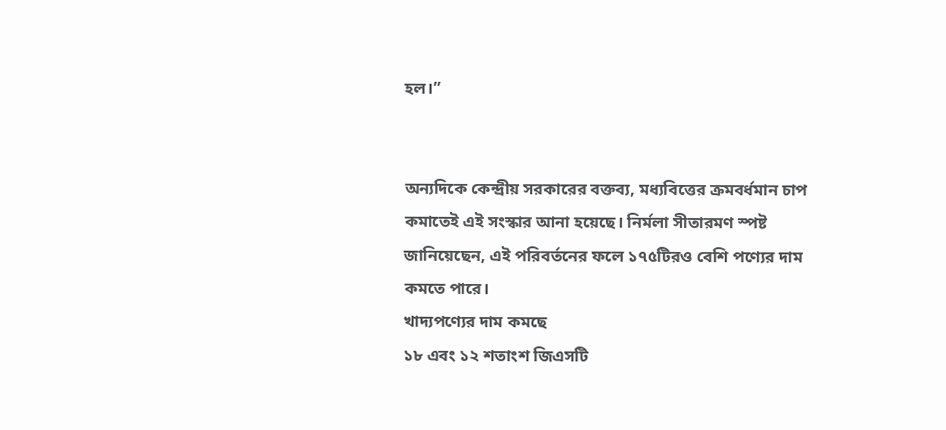হল।”


অন্যদিকে কেন্দ্রীয় সরকারের বক্তব্য, মধ্যবিত্তের ক্রমবর্ধমান চাপ কমাতেই এই সংস্কার আনা হয়েছে। নির্মলা সীতারমণ স্পষ্ট জানিয়েছেন, এই পরিবর্তনের ফলে ১৭৫টিরও বেশি পণ্যের দাম কমতে পারে।
খাদ্যপণ্যের দাম কমছে
১৮ এবং ১২ শতাংশ জিএসটি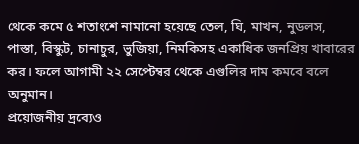থেকে কমে ৫ শতাংশে নামানো হয়েছে তেল, ঘি, মাখন, নুডলস, পাস্তা, বিস্কুট, চানাচুর, ভুজিয়া, নিমকিসহ একাধিক জনপ্রিয় খাবারের কর। ফলে আগামী ২২ সেপ্টেম্বর থেকে এগুলির দাম কমবে বলে অনুমান।
প্রয়োজনীয় দ্রব্যেও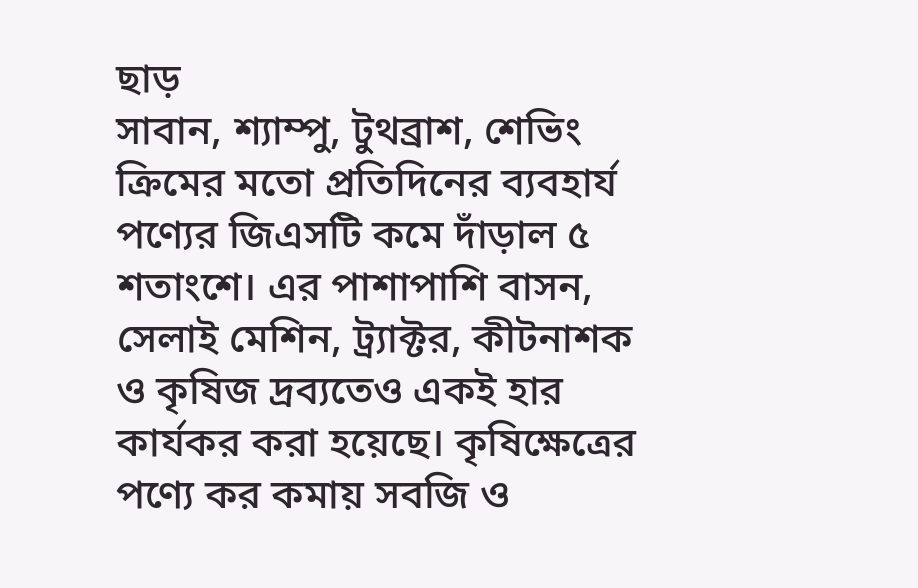ছাড়
সাবান, শ্যাম্পু, টুথব্রাশ, শেভিং ক্রিমের মতো প্রতিদিনের ব্যবহার্য পণ্যের জিএসটি কমে দাঁড়াল ৫ শতাংশে। এর পাশাপাশি বাসন, সেলাই মেশিন, ট্র্যাক্টর, কীটনাশক ও কৃষিজ দ্রব্যতেও একই হার কার্যকর করা হয়েছে। কৃষিক্ষেত্রের পণ্যে কর কমায় সবজি ও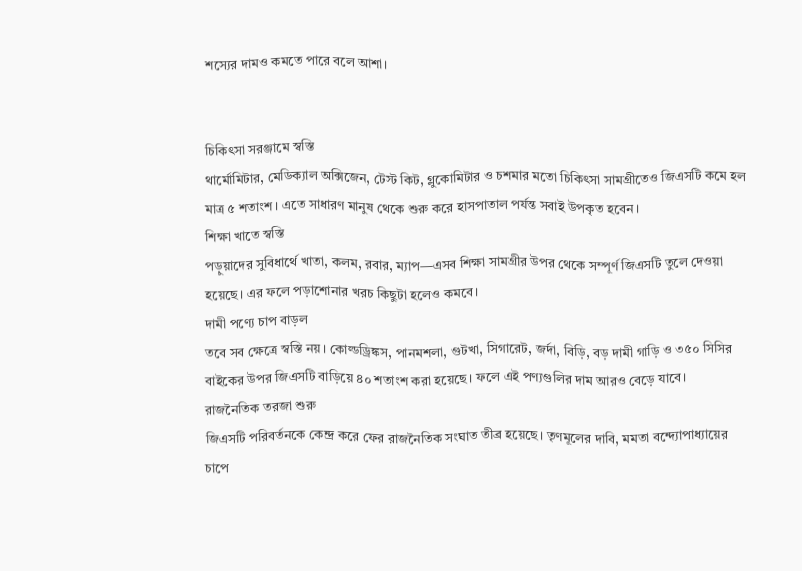শস্যের দামও কমতে পারে বলে আশা।


চিকিৎসা সরঞ্জামে স্বস্তি
থার্মোমিটার, মেডিক্যাল অক্সিজেন, টেস্ট কিট, গ্লুকোমিটার ও চশমার মতো চিকিৎসা সামগ্রীতেও জিএসটি কমে হল মাত্র ৫ শতাংশ। এতে সাধারণ মানুষ থেকে শুরু করে হাসপাতাল পর্যন্ত সবাই উপকৃত হবেন।
শিক্ষা খাতে স্বস্তি
পড়ুয়াদের সুবিধার্থে খাতা, কলম, রবার, ম্যাপ—এসব শিক্ষা সামগ্রীর উপর থেকে সম্পূর্ণ জিএসটি তুলে দেওয়া হয়েছে। এর ফলে পড়াশোনার খরচ কিছুটা হলেও কমবে।
দামী পণ্যে চাপ বাড়ল
তবে সব ক্ষেত্রে স্বস্তি নয়। কোল্ডড্রিঙ্কস, পানমশলা, গুটখা, সিগারেট, জর্দা, বিড়ি, বড় দামী গাড়ি ও ৩৫০ সিসির বাইকের উপর জিএসটি বাড়িয়ে ৪০ শতাংশ করা হয়েছে। ফলে এই পণ্যগুলির দাম আরও বেড়ে যাবে।
রাজনৈতিক তরজা শুরু
জিএসটি পরিবর্তনকে কেন্দ্র করে ফের রাজনৈতিক সংঘাত তীব্র হয়েছে। তৃণমূলের দাবি, মমতা বন্দ্যোপাধ্যায়ের চাপে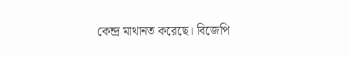কেন্দ্র মাথানত করেছে। বিজেপি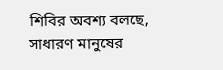শিবির অবশ্য বলছে, সাধারণ মানুষের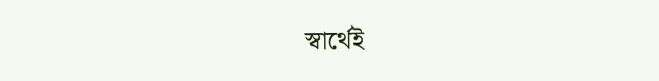স্বার্থেই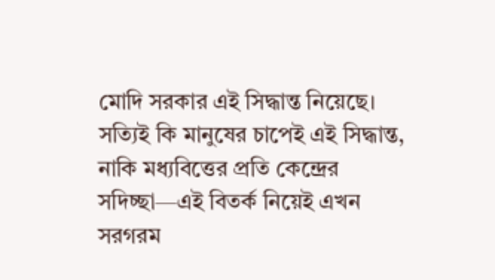মোদি সরকার এই সিদ্ধান্ত নিয়েছে।
সত্যিই কি মানুষের চাপেই এই সিদ্ধান্ত, নাকি মধ্যবিত্তের প্রতি কেন্দ্রের সদিচ্ছা—এই বিতর্ক নিয়েই এখন সরগরম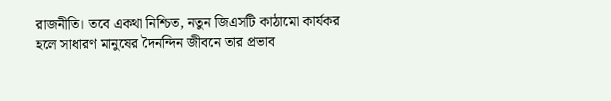রাজনীতি। তবে একথা নিশ্চিত, নতুন জিএসটি কাঠামো কার্যকর হলে সাধারণ মানুষের দৈনন্দিন জীবনে তার প্রভাব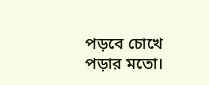পড়বে চোখে পড়ার মতো।